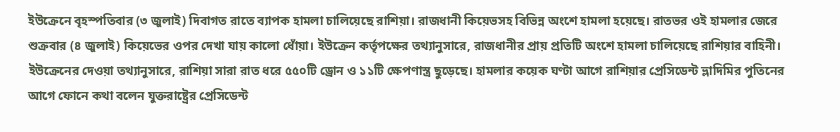ইউক্রেনে বৃহস্পতিবার (৩ জুলাই) দিবাগত রাতে ব্যাপক হামলা চালিয়েছে রাশিয়া। রাজধানী কিয়েভসহ বিভিন্ন অংশে হামলা হয়েছে। রাতভর ওই হামলার জেরে শুক্রবার (৪ জুলাই) কিয়েভের ওপর দেখা যায় কালো ধোঁয়া। ইউক্রেন কর্তৃপক্ষের তথ্যানুসারে, রাজধানীর প্রায় প্রতিটি অংশে হামলা চালিয়েছে রাশিয়ার বাহিনী।
ইউক্রেনের দেওয়া তথ্যানুসারে, রাশিয়া সারা রাত ধরে ৫৫০টি ড্রোন ও ১১টি ক্ষেপণাস্ত্র ছুড়েছে। হামলার কয়েক ঘণ্টা আগে রাশিয়ার প্রেসিডেন্ট ভ্লাদিমির পুতিনের আগে ফোনে কথা বলেন যুক্তরাষ্ট্রের প্রেসিডেন্ট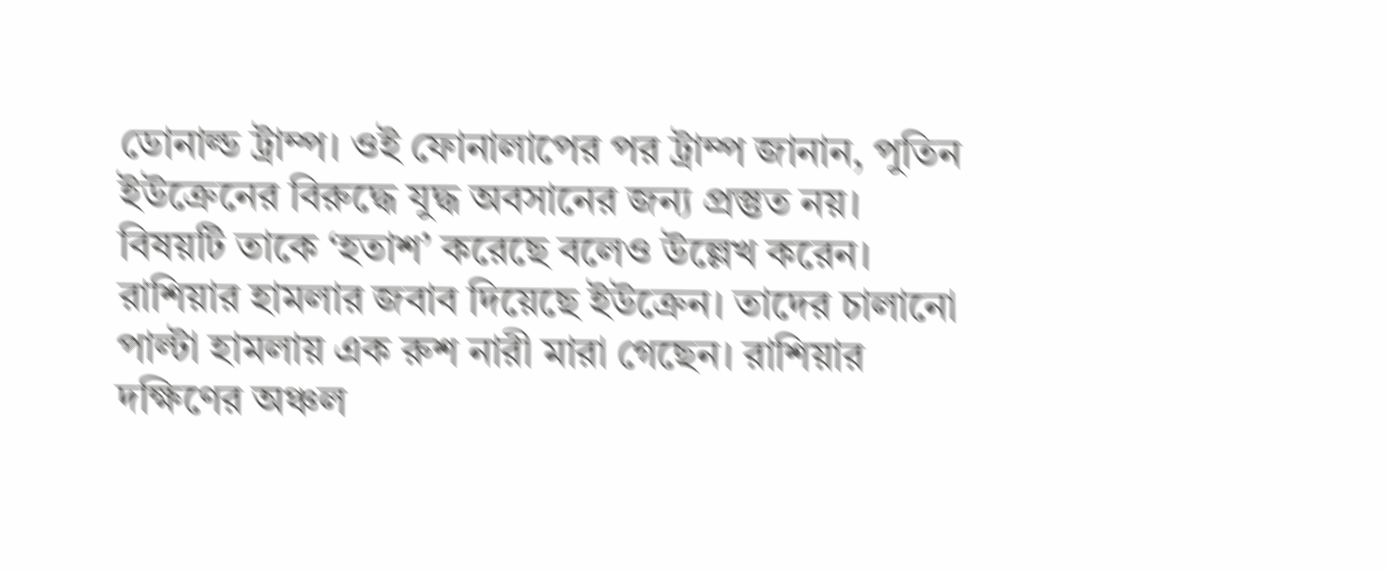ডোনাল্ড ট্রাম্প। ওই ফোনালাপের পর ট্রাম্প জানান, পুতিন ইউক্রেনের বিরুদ্ধে যুদ্ধ অবসানের জন্য প্রস্তুত নয়। বিষয়টি তাকে ‘হতাশ’ করেছে বলেও উল্লেখ করেন।
রাশিয়ার হামলার জবাব দিয়েছে ইউক্রেন। তাদের চালানো পাল্টা হামলায় এক রুশ নারী মারা গেছেন। রাশিয়ার দক্ষিণের অঞ্চল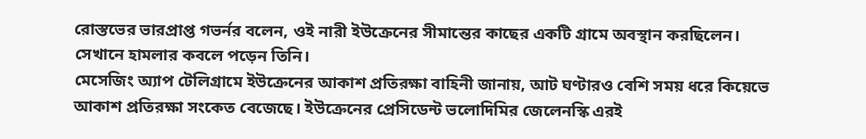রোস্তভের ভারপ্রাপ্ত গভর্নর বলেন, ওই নারী ইউক্রেনের সীমান্তের কাছের একটি গ্রামে অবস্থান করছিলেন। সেখানে হামলার কবলে পড়েন তিনি।
মেসেজিং অ্যাপ টেলিগ্রামে ইউক্রেনের আকাশ প্রতিরক্ষা বাহিনী জানায়, আট ঘণ্টারও বেশি সময় ধরে কিয়েভে আকাশ প্রতিরক্ষা সংকেত বেজেছে। ইউক্রেনের প্রেসিডেন্ট ভলোদিমির জেলেনস্কি এরই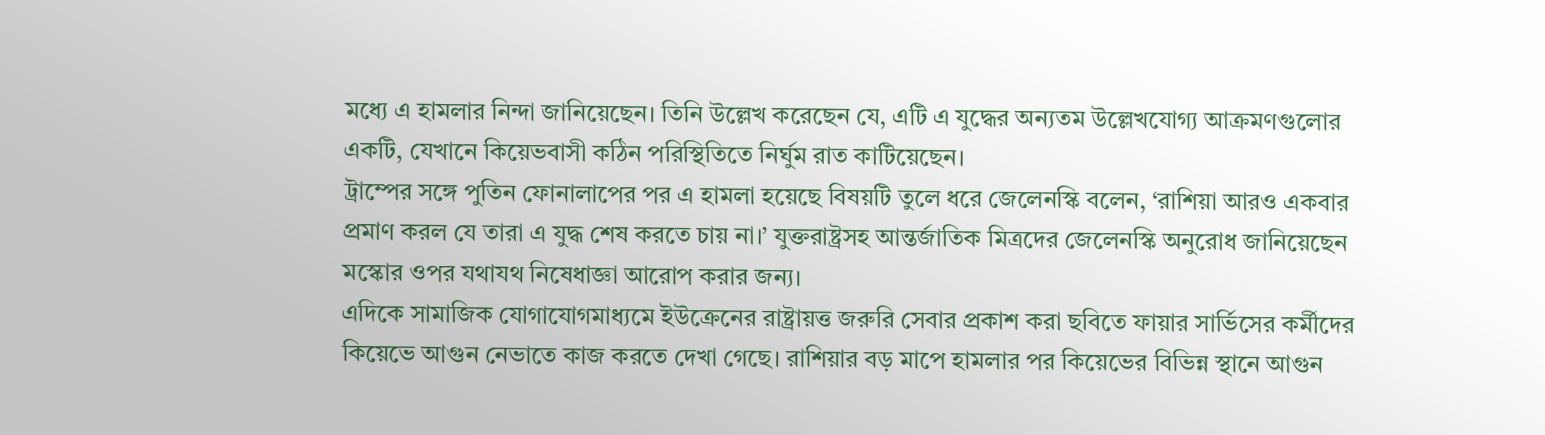মধ্যে এ হামলার নিন্দা জানিয়েছেন। তিনি উল্লেখ করেছেন যে, এটি এ যুদ্ধের অন্যতম উল্লেখযোগ্য আক্রমণগুলোর একটি, যেখানে কিয়েভবাসী কঠিন পরিস্থিতিতে নির্ঘুম রাত কাটিয়েছেন।
ট্রাম্পের সঙ্গে পুতিন ফোনালাপের পর এ হামলা হয়েছে বিষয়টি তুলে ধরে জেলেনস্কি বলেন, ‘রাশিয়া আরও একবার প্রমাণ করল যে তারা এ যুদ্ধ শেষ করতে চায় না।’ যুক্তরাষ্ট্রসহ আন্তর্জাতিক মিত্রদের জেলেনস্কি অনুরোধ জানিয়েছেন মস্কোর ওপর যথাযথ নিষেধাজ্ঞা আরোপ করার জন্য।
এদিকে সামাজিক যোগাযোগমাধ্যমে ইউক্রেনের রাষ্ট্রায়ত্ত জরুরি সেবার প্রকাশ করা ছবিতে ফায়ার সার্ভিসের কর্মীদের কিয়েভে আগুন নেভাতে কাজ করতে দেখা গেছে। রাশিয়ার বড় মাপে হামলার পর কিয়েভের বিভিন্ন স্থানে আগুন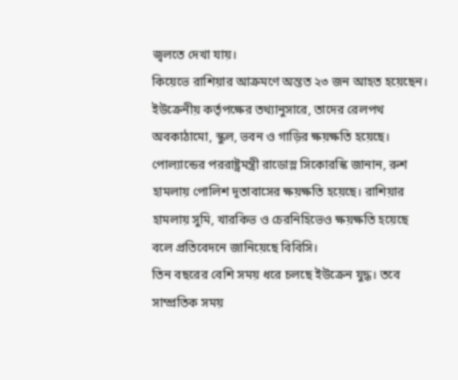জ্বলতে দেখা যায়।
কিয়েভে রাশিয়ার আক্রমণে অন্তত ২৩ জন আহত হয়েছেন। ইউক্রেনীয় কর্তৃপক্ষের তথ্যানুসারে, তাদের রেলপথ অবকাঠামো, স্কুল, ভবন ও গাড়ির ক্ষয়ক্ষতি হয়েছে। পোল্যান্ডের পররাষ্ট্রমন্ত্রী রাডোস্ল সিকোরস্কি জানান, রুশ হামলায় পোলিশ দূতাবাসের ক্ষয়ক্ষতি হয়েছে। রাশিয়ার হামলায় সুমি, খারকিভ ও চেরনিহিভেও ক্ষয়ক্ষতি হয়েছে বলে প্রতিবেদনে জানিয়েছে বিবিসি।
তিন বছরের বেশি সময় ধরে চলছে ইউক্রেন যুদ্ধ। তবে সাম্প্রতিক সময়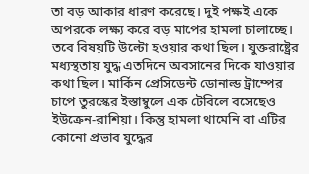তা বড় আকার ধারণ করেছে। দুই পক্ষই একে অপরকে লক্ষ্য করে বড় মাপের হামলা চালাচ্ছে। তবে বিষয়টি উল্টো হওয়ার কথা ছিল। যুক্তরাষ্ট্রের মধ্যস্থতায় যুদ্ধ এতদিনে অবসানের দিকে যাওয়ার কথা ছিল। মার্কিন প্রেসিডেন্ট ডোনাল্ড ট্রাম্পের চাপে তুরস্কের ইস্তাম্বুলে এক টেবিলে বসেছেও ইউক্রেন-রাশিয়া। কিন্তু হামলা থামেনি বা এটির কোনো প্রভাব যুদ্ধের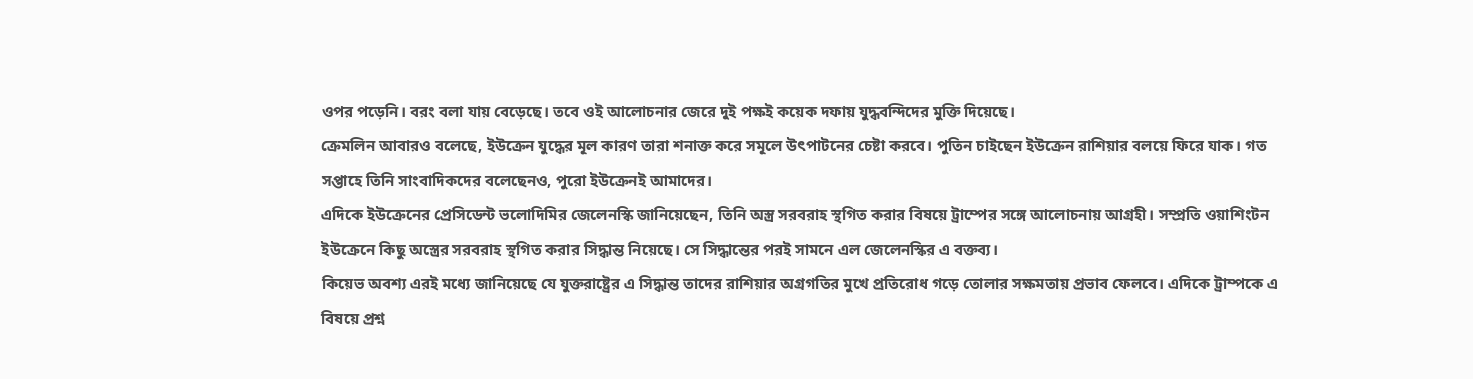ওপর পড়েনি। বরং বলা যায় বেড়েছে। তবে ওই আলোচনার জেরে দুই পক্ষই কয়েক দফায় যুদ্ধবন্দিদের মুক্তি দিয়েছে।
ক্রেমলিন আবারও বলেছে, ইউক্রেন যুদ্ধের মূল কারণ তারা শনাক্ত করে সমূলে উৎপাটনের চেষ্টা করবে। পুতিন চাইছেন ইউক্রেন রাশিয়ার বলয়ে ফিরে যাক। গত সপ্তাহে তিনি সাংবাদিকদের বলেছেনও, পুরো ইউক্রেনই আমাদের।
এদিকে ইউক্রেনের প্রেসিডেন্ট ভলোদিমির জেলেনস্কি জানিয়েছেন, তিনি অস্ত্র সরবরাহ স্থগিত করার বিষয়ে ট্রাম্পের সঙ্গে আলোচনায় আগ্রহী। সম্প্রতি ওয়াশিংটন ইউক্রেনে কিছু অস্ত্রের সরবরাহ স্থগিত করার সিদ্ধান্ত নিয়েছে। সে সিদ্ধান্তের পরই সামনে এল জেলেনস্কির এ বক্তব্য।
কিয়েভ অবশ্য এরই মধ্যে জানিয়েছে যে যুক্তরাষ্ট্রের এ সিদ্ধান্ত তাদের রাশিয়ার অগ্রগতির মুখে প্রতিরোধ গড়ে তোলার সক্ষমতায় প্রভাব ফেলবে। এদিকে ট্রাম্পকে এ বিষয়ে প্রশ্ন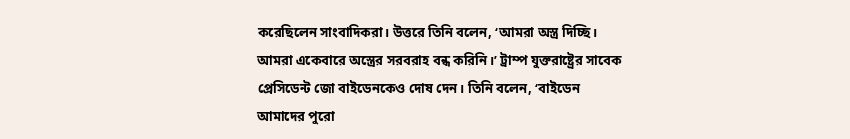করেছিলেন সাংবাদিকরা। উত্তরে তিনি বলেন, ‘আমরা অস্ত্র দিচ্ছি। আমরা একেবারে অস্ত্রের সরবরাহ বন্ধ করিনি।’ ট্রাম্প যুক্তরাষ্ট্রের সাবেক প্রেসিডেন্ট জো বাইডেনকেও দোষ দেন। তিনি বলেন, ‘বাইডেন আমাদের পুরো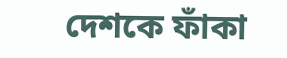দেশকে ফাঁকা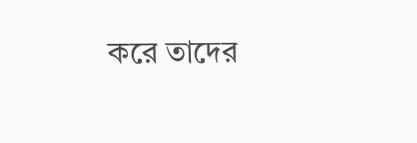করে তাদের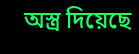অস্ত্র দিয়েছে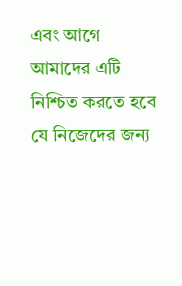এবং আগে আমাদের এটি নিশ্চিত করতে হবে যে নিজেদের জন্য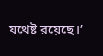যথেষ্ট রয়েছে।’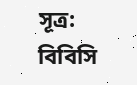সূত্র: বিবিসি